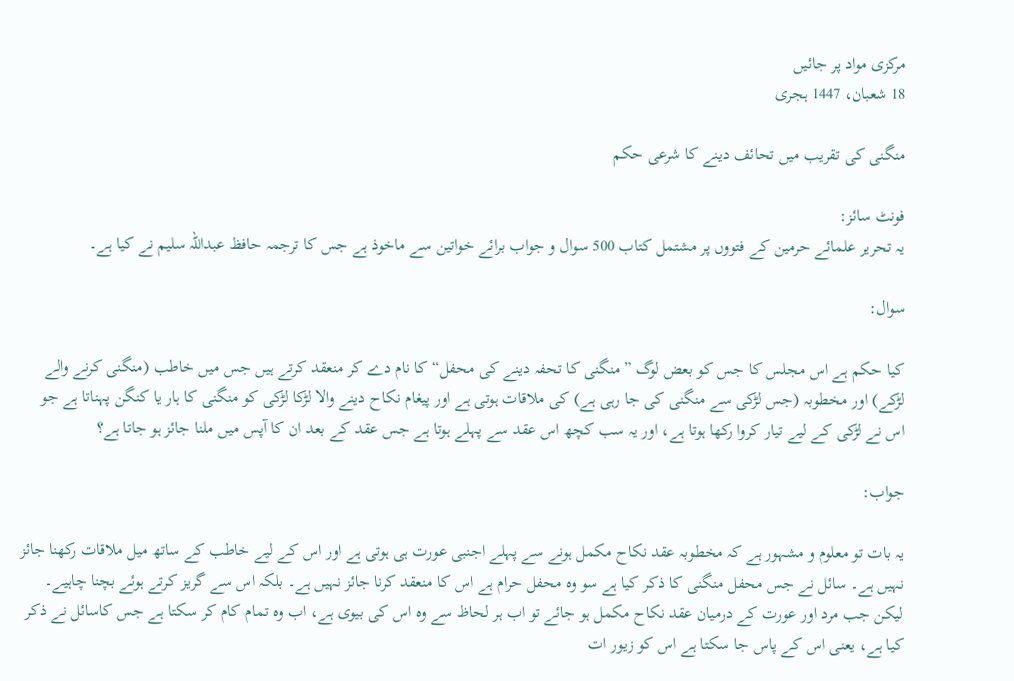مرکزی مواد پر جائیں
18 شعبان، 1447 ہجری

منگنی کی تقریب میں تحائف دینے کا شرعی حکم

فونٹ سائز:
یہ تحریر علمائے حرمین کے فتووں پر مشتمل کتاب 500 سوال و جواب برائے خواتین سے ماخوذ ہے جس کا ترجمہ حافظ عبداللہ سلیم نے کیا ہے۔

سوال:

کیا حکم ہے اس مجلس کا جس کو بعض لوگ ”منگنی کا تحفہ دینے کی محفل“ کا نام دے کر منعقد کرتے ہیں جس میں خاطب (منگنی کرنے والے لڑکے) اور مخطوبہ (جس لڑکی سے منگنی کی جا رہی ہے) کی ملاقات ہوتی ہے اور پیغام نکاح دینے والا لڑکا لڑکی کو منگنی کا ہار یا کنگن پہناتا ہے جو اس نے لڑکی کے لیے تیار کروا رکھا ہوتا ہے، اور یہ سب کچھ اس عقد سے پہلے ہوتا ہے جس عقد کے بعد ان کا آپس میں ملنا جائز ہو جاتا ہے؟

جواب:

یہ بات تو معلوم و مشہور ہے کہ مخطوبہ عقد نکاح مکمل ہونے سے پہلے اجنبی عورت ہی ہوتی ہے اور اس کے لیے خاطب کے ساتھ میل ملاقات رکھنا جائز نہیں ہے۔ سائل نے جس محفل منگنی کا ذکر کیا ہے سو وہ محفل حرام ہے اس کا منعقد کرنا جائز نہیں ہے۔ بلکہ اس سے گریز کرتے ہوئے بچنا چاہیے۔ لیکن جب مرد اور عورت کے درمیان عقد نکاح مکمل ہو جائے تو اب ہر لحاظ سے وہ اس کی بیوی ہے، اب وہ تمام کام کر سکتا ہے جس کاسائل نے ذکر کیا ہے، یعنی اس کے پاس جا سکتا ہے اس کو زیور ات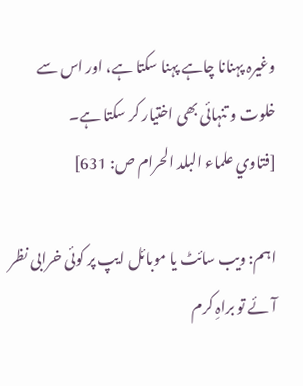وغیرہ پہنانا چاہے پہنا سکتا ہے، اور اس سے خلوت و تنہائی بھی اختیار کر سکتا ہے۔
[فتاوي علماء البلد الحرام ص: 631]

اہم: ویب سائٹ یا موبائل ایپ پر کوئی خرابی نظر آئے تو براہِ کرم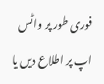فوری طور پر واٹس اپ پر اطلاع دیں یا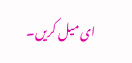ای میل کریں۔